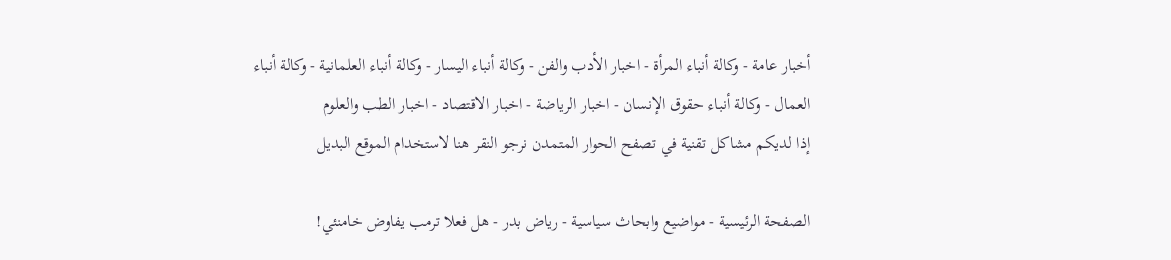أخبار عامة - وكالة أنباء المرأة - اخبار الأدب والفن - وكالة أنباء اليسار - وكالة أنباء العلمانية - وكالة أنباء العمال - وكالة أنباء حقوق الإنسان - اخبار الرياضة - اخبار الاقتصاد - اخبار الطب والعلوم
إذا لديكم مشاكل تقنية في تصفح الحوار المتمدن نرجو النقر هنا لاستخدام الموقع البديل

الصفحة الرئيسية - مواضيع وابحاث سياسية - رياض بدر - هل فعلا ترمب يفاوض خامنئي!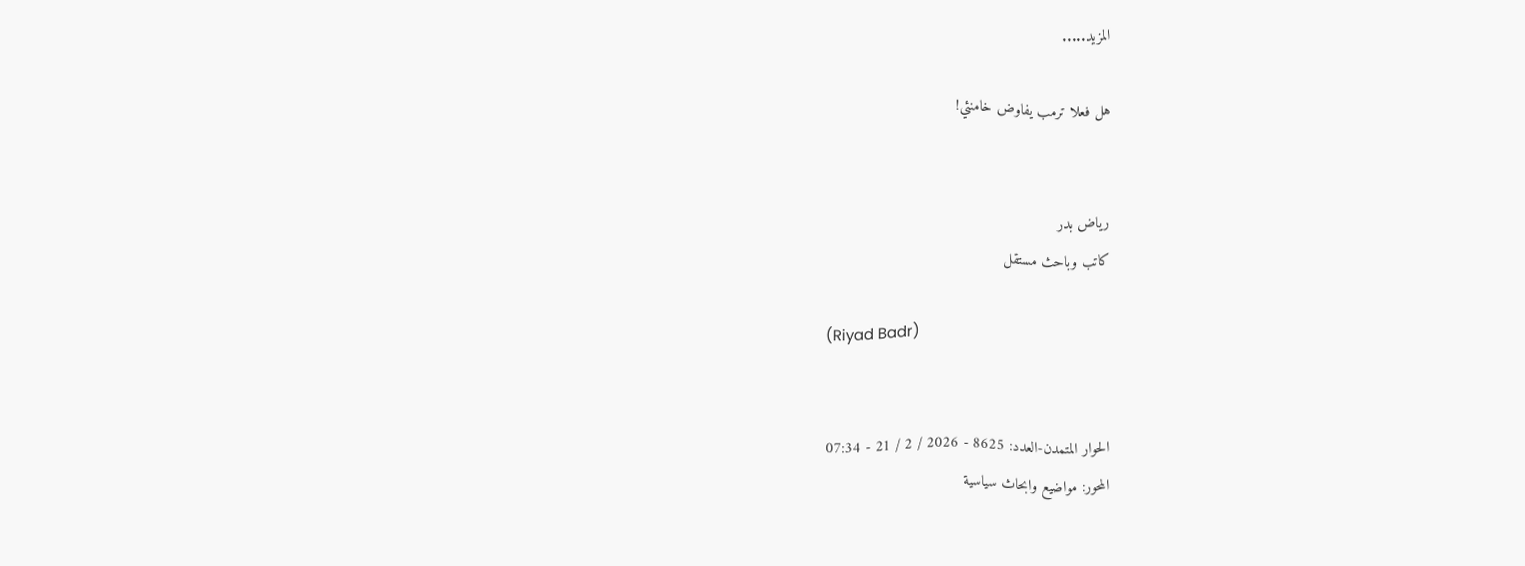المزيد.....

هل فعلا ترمب يفاوض خامنئي!


رياض بدر
كاتب وباحث مستقل

(Riyad Badr)


الحوار المتمدن-العدد: 8625 - 2026 / 2 / 21 - 07:34
المحور: مواضيع وابحاث سياسية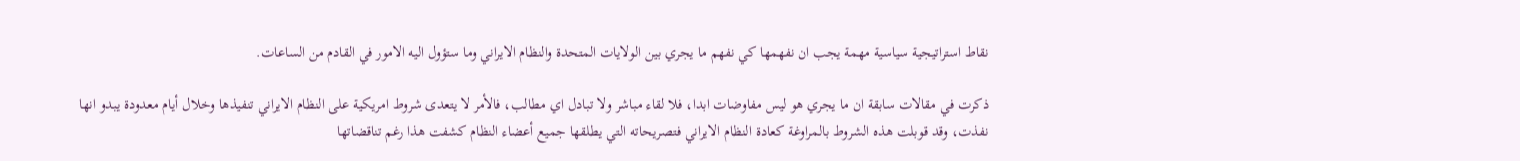نقاط استراتيجية سياسية مهمة يجب ان نفهمها كي نفهم ما يجري بين الولايات المتحدة والنظام الايراني وما ستؤول اليه الامور في القادم من الساعات.

ذكرت في مقالات سابقة ان ما يجري هو ليس مفاوضات ابدا، فلا لقاء مباشر ولا تبادل اي مطالب، فالأمر لا يتعدى شروط امريكية على النظام الايراني تنفيذها وخلال أيام معدودة يبدو انها نفذت، وقد قوبلت هذه الشروط بالمراوغة كعادة النظام الايراني فتصريحاته التي يطلقها جميع أعضاء النظام كشفت هذا رغم تناقضاتها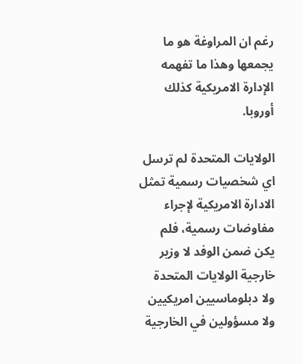رغم ان المراوغة هو ما يجمعها وهذا ما تفهمه الإدارة الامريكية كذلك أوروبا.

الولايات المتحدة لم ترسل اي شخصيات رسمية تمثل الادارة الامريكية لإجراء مفاوضات رسمية، فلم يكن ضمن الوفد لا وزير خارجية الولايات المتحدة ولا دبلوماسيين امريكيين ولا مسؤولين في الخارجية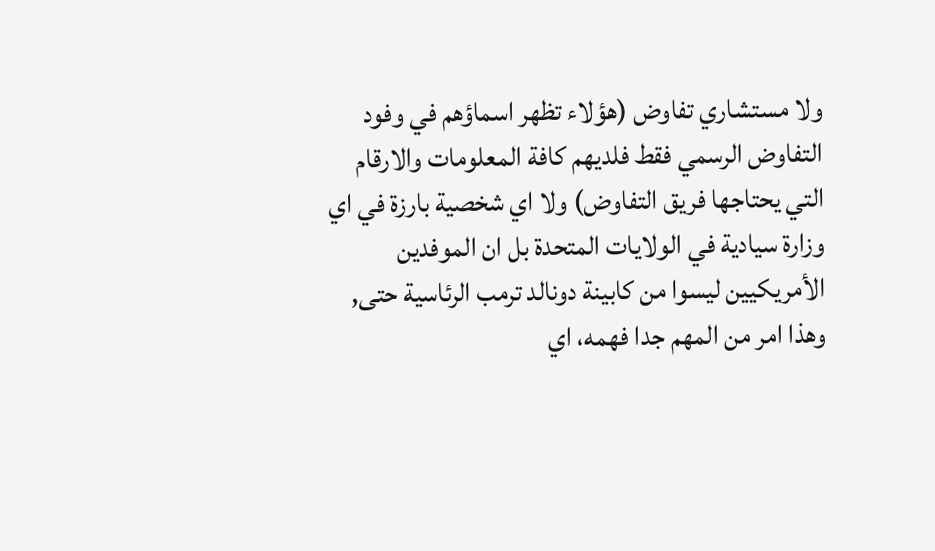ولا مستشاري تفاوض (هؤلاء تظهر اسماؤهم في وفود التفاوض الرسمي فقط فلديهم كافة المعلومات والارقام التي يحتاجها فريق التفاوض) ولا اي شخصية بارزة في اي وزارة سيادية في الولايات المتحدة بل ان الموفدين الأمريكيين ليسوا من كابينة دونالد ترمب الرئاسية حتى, وهذا امر من المهم جدا فهمه، اي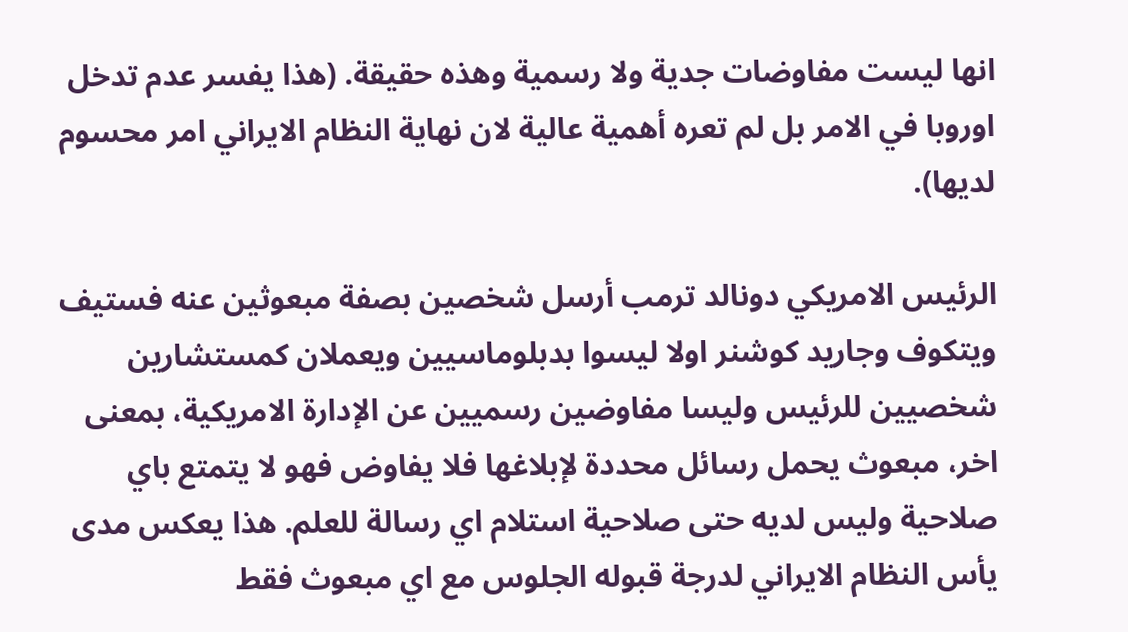انها ليست مفاوضات جدية ولا رسمية وهذه حقيقة. (هذا يفسر عدم تدخل اوروبا في الامر بل لم تعره أهمية عالية لان نهاية النظام الايراني امر محسوم لديها).

الرئيس الامريكي دونالد ترمب أرسل شخصين بصفة مبعوثين عنه فستيف ويتكوف وجاريد كوشنر اولا ليسوا بدبلوماسيين ويعملان كمستشارين شخصيين للرئيس وليسا مفاوضين رسميين عن الإدارة الامريكية، بمعنى اخر، مبعوث يحمل رسائل محددة لإبلاغها فلا يفاوض فهو لا يتمتع باي صلاحية وليس لديه حتى صلاحية استلام اي رسالة للعلم. هذا يعكس مدى يأس النظام الايراني لدرجة قبوله الجلوس مع اي مبعوث فقط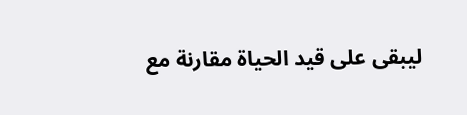ليبقى على قيد الحياة مقارنة مع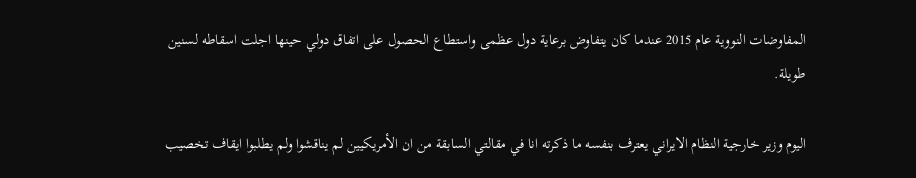المفاوضات النووية عام 2015 عندما كان يتفاوض برعاية دول عظمى واستطاع الحصول على اتفاق دولي حينها اجلت اسقاطه لسنين طويلة.

اليوم وزير خارجية النظام الايراني يعترف بنفسه ما ذكرته انا في مقالتي السابقة من ان الأمريكيين لم يناقشوا ولم يطلبوا ايقاف تخصيب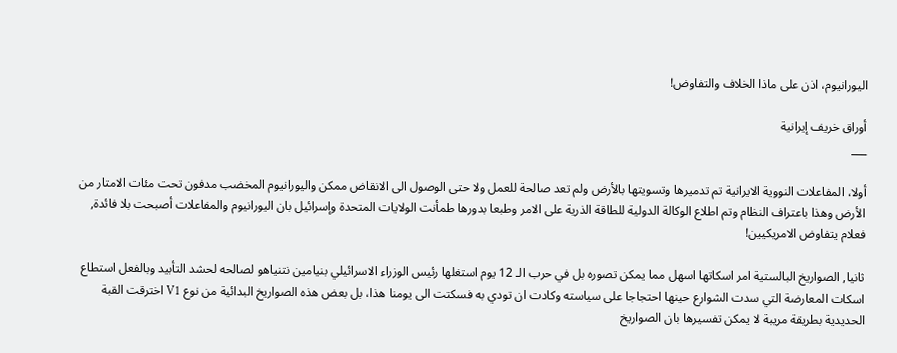اليورانيوم، اذن على ماذا الخلاف والتفاوض!

أوراق خريف إيرانية
___

أولا، المفاعلات النووية الايرانية تم تدميرها وتسويتها بالأرض ولم تعد صالحة للعمل ولا حتى الوصول الى الانقاض ممكن واليورانيوم المخضب مدفون تحت مئات الامتار من الأرض وهذا باعتراف النظام وتم اطلاع الوكالة الدولية للطاقة الذرية على الامر وطبعا بدورها طمأنت الولايات المتحدة وإسرائيل بان اليورانيوم والمفاعلات أصبحت بلا فائدة, فعلام يتفاوض الامريكيين!

ثانيا, الصواريخ البالستية امر اسكاتها اسهل مما يمكن تصوره بل في حرب الـ 12 يوم استغلها رئيس الوزراء الاسرائيلي بنيامين نتنياهو لصالحه لحشد التأبيد وبالفعل استطاع اسكات المعارضة التي سدت الشوارع حينها احتجاجا على سياسته وكادت ان تودي به فسكتت الى يومنا هذا، بل بعض هذه الصواريخ البدائية من نوع V1 اخترقت القبة الحديدية بطريقة مريبة لا يمكن تفسيرها بان الصواريخ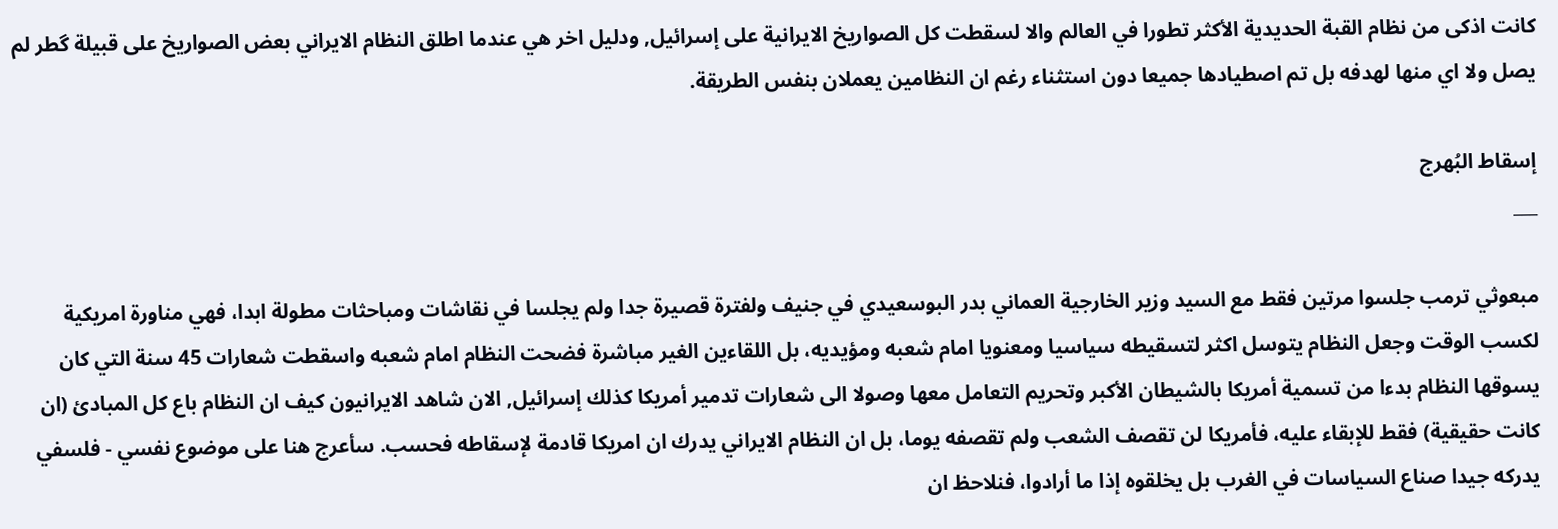كانت اذكى من نظام القبة الحديدية الأكثر تطورا في العالم والا لسقطت كل الصواريخ الايرانية على إسرائيل, ودليل اخر هي عندما اطلق النظام الايراني بعض الصواريخ على قبيلة گطر لم يصل ولا اي منها لهدفه بل تم اصطيادها جميعا دون استثناء رغم ان النظامين يعملان بنفس الطريقة.

إسقاط البُهرج
___

مبعوثي ترمب جلسوا مرتين فقط مع السيد وزير الخارجية العماني بدر البوسعيدي في جنيف ولفترة قصيرة جدا ولم يجلسا في نقاشات ومباحثات مطولة ابدا، فهي مناورة امريكية لكسب الوقت وجعل النظام يتوسل اكثر لتسقيطه سياسيا ومعنويا امام شعبه ومؤيديه، بل اللقاءين الغير مباشرة فضحت النظام امام شعبه واسقطت شعارات 45 سنة التي كان يسوقها النظام بدءا من تسمية أمريكا بالشيطان الأكبر وتحريم التعامل معها وصولا الى شعارات تدمير أمريكا كذلك إسرائيل, الان شاهد الايرانيون كيف ان النظام باع كل المبادئ (ان كانت حقيقية) فقط للإبقاء عليه، فأمريكا لن تقصف الشعب ولم تقصفه يوما، بل ان النظام الايراني يدرك ان امريكا قادمة لإسقاطه فحسب. سأعرج هنا على موضوع نفسي - فلسفي يدركه جيدا صناع السياسات في الغرب بل يخلقوه إذا ما أرادوا، فنلاحظ ان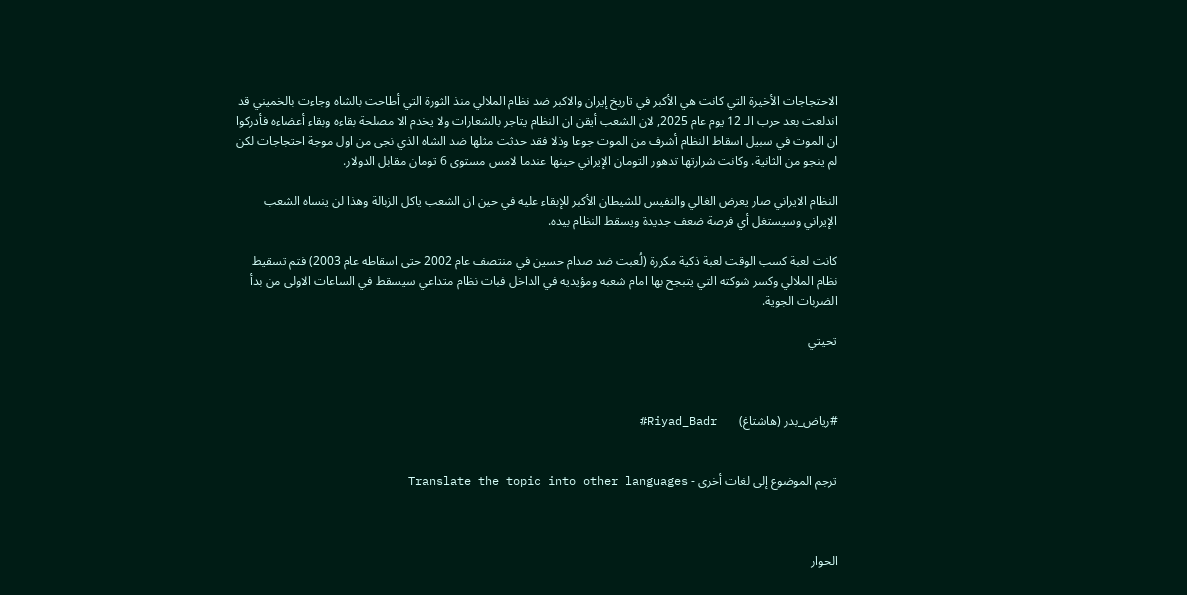الاحتجاجات الأخيرة التي كانت هي الأكبر في تاريخ إيران والاكبر ضد نظام الملالي منذ الثورة التي أطاحت بالشاه وجاءت بالخميني قد اندلعت بعد حرب الـ 12 يوم عام 2025, لان الشعب أيقن ان النظام يتاجر بالشعارات ولا يخدم الا مصلحة بقاءه وبقاء أعضاءه فأدركوا ان الموت في سبيل اسقاط النظام أشرف من الموت جوعا وذلا فقد حدثت مثلها ضد الشاه الذي نجى من اول موجة احتجاجات لكن لم ينجو من الثانية. وكانت شرارتها تدهور التومان الإيراني حينها عندما لامس مستوى 6 تومان مقابل الدولار.

النظام الايراني صار يعرض الغالي والنفيس للشيطان الأكبر للإبقاء عليه في حين ان الشعب ياكل الزبالة وهذا لن ينساه الشعب الإيراني وسيستغل أي فرصة ضعف جديدة ويسقط النظام بيده.

كانت لعبة كسب الوقت لعبة ذكية مكررة (لُعبت ضد صدام حسين في منتصف عام 2002 حتى اسقاطه عام 2003) فتم تسقيط نظام الملالي وكسر شوكته التي يتبجح بها امام شعبه ومؤيديه في الداخل فبات نظام متداعي سيسقط في الساعات الاولى من بدأ الضربات الجوية.

تحيتي



#رياض_بدر (هاشتاغ)       Riyad_Badr#


ترجم الموضوع إلى لغات أخرى - Translate the topic into other languages



الحوار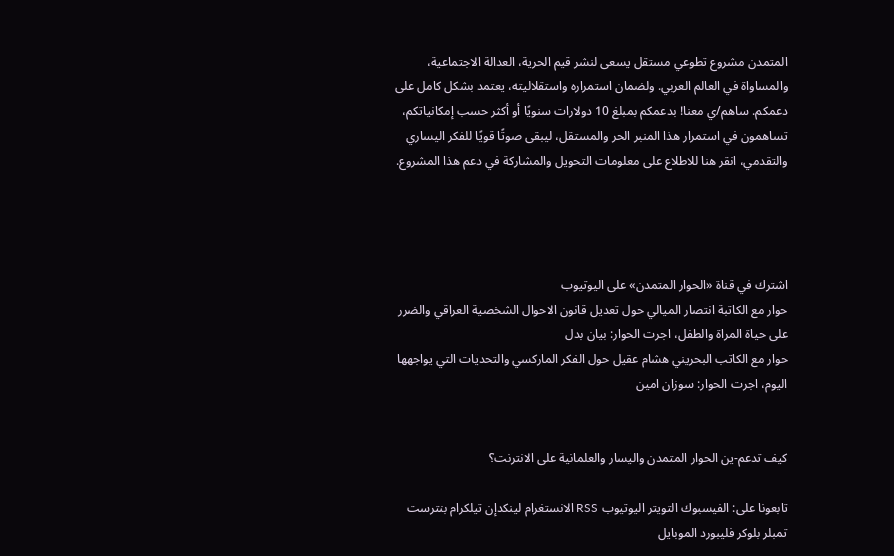المتمدن مشروع تطوعي مستقل يسعى لنشر قيم الحرية، العدالة الاجتماعية، والمساواة في العالم العربي. ولضمان استمراره واستقلاليته، يعتمد بشكل كامل على دعمكم. ساهم/ي معنا! بدعمكم بمبلغ 10 دولارات سنويًا أو أكثر حسب إمكانياتكم، تساهمون في استمرار هذا المنبر الحر والمستقل، ليبقى صوتًا قويًا للفكر اليساري والتقدمي، انقر هنا للاطلاع على معلومات التحويل والمشاركة في دعم هذا المشروع.




اشترك في قناة «الحوار المتمدن» على اليوتيوب
حوار مع الكاتبة انتصار الميالي حول تعديل قانون الاحوال الشخصية العراقي والضرر على حياة المراة والطفل، اجرت الحوار: بيان بدل
حوار مع الكاتب البحريني هشام عقيل حول الفكر الماركسي والتحديات التي يواجهها اليوم، اجرت الحوار: سوزان امين


كيف تدعم-ين الحوار المتمدن واليسار والعلمانية على الانترنت؟

تابعونا على: الفيسبوك التويتر اليوتيوب RSS الانستغرام لينكدإن تيلكرام بنترست تمبلر بلوكر فليبورد الموبايل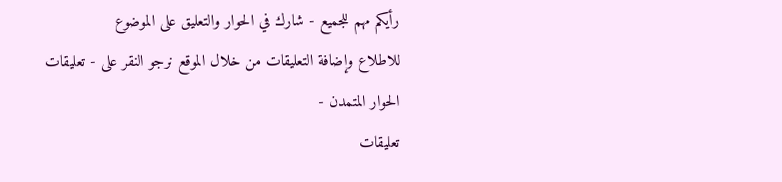رأيكم مهم للجميع - شارك في الحوار والتعليق على الموضوع
للاطلاع وإضافة التعليقات من خلال الموقع نرجو النقر على - تعليقات الحوار المتمدن -
تعليقات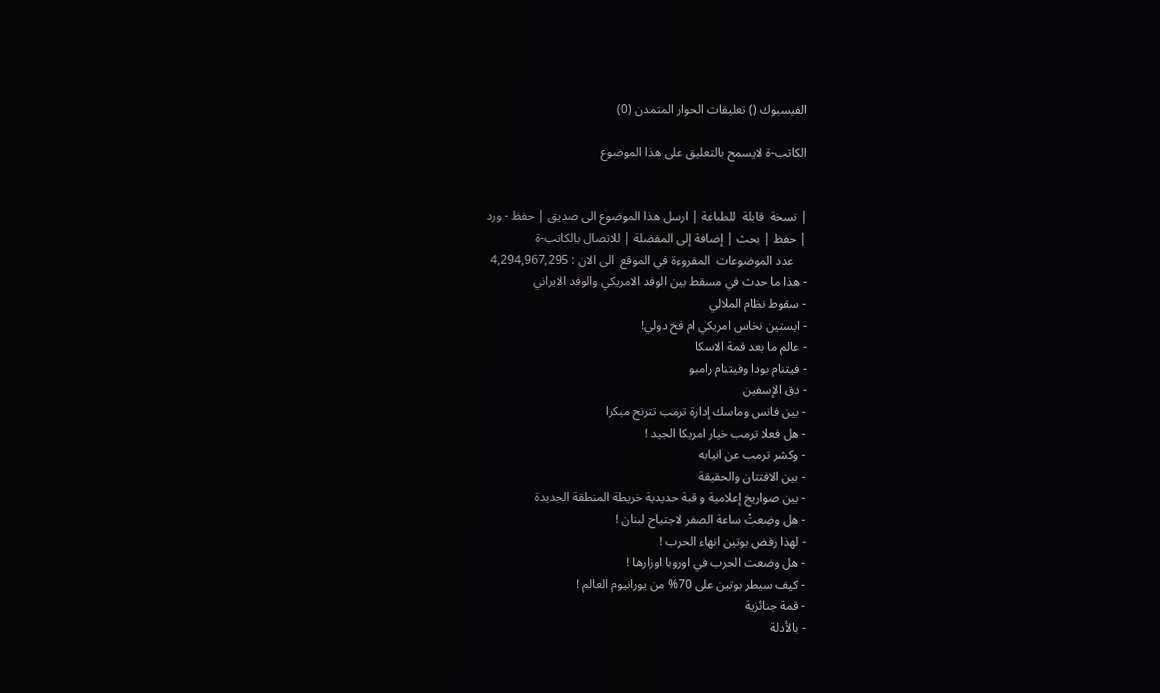الفيسبوك () تعليقات الحوار المتمدن (0)

الكاتب-ة لايسمح بالتعليق على هذا الموضوع


| نسخة  قابلة  للطباعة | ارسل هذا الموضوع الى صديق | حفظ - ورد
| حفظ | بحث | إضافة إلى المفضلة | للاتصال بالكاتب-ة
    عدد الموضوعات  المقروءة في الموقع  الى الان : 4,294,967,295
- هذا ما حدث في مسقط بين الوفد الامريكي والوفد الايراني
- سقوط نظام الملالي
- ابستين نخاس امريكي ام فخ دولي!
- عالم ما بعد قمة الاسكا
- فيتنام بودا وفيتنام رامبو
- دق الإسفين
- بين فانس وماسك إدارة ترمب تترنح مبكرا
- هل فعلا ترمب خيار امريكا الجيد !
- وكشر ترمب عن انيابه
- بين الافتتان والحقيقة
- بين صواريخ إعلامية و قبة حديدية خريطة المنطقة الجديدة
- هل وضِعتْ ساعة الصفر لاجتياح لبنان !
- لهذا رفض بوتين انهاء الحرب !
- هل وضعت الحرب في اوروبا اوزارها !
- كيف سيطر بوتين على 70% من يورانيوم العالم !
- قمة جنائزية
- بالأدلة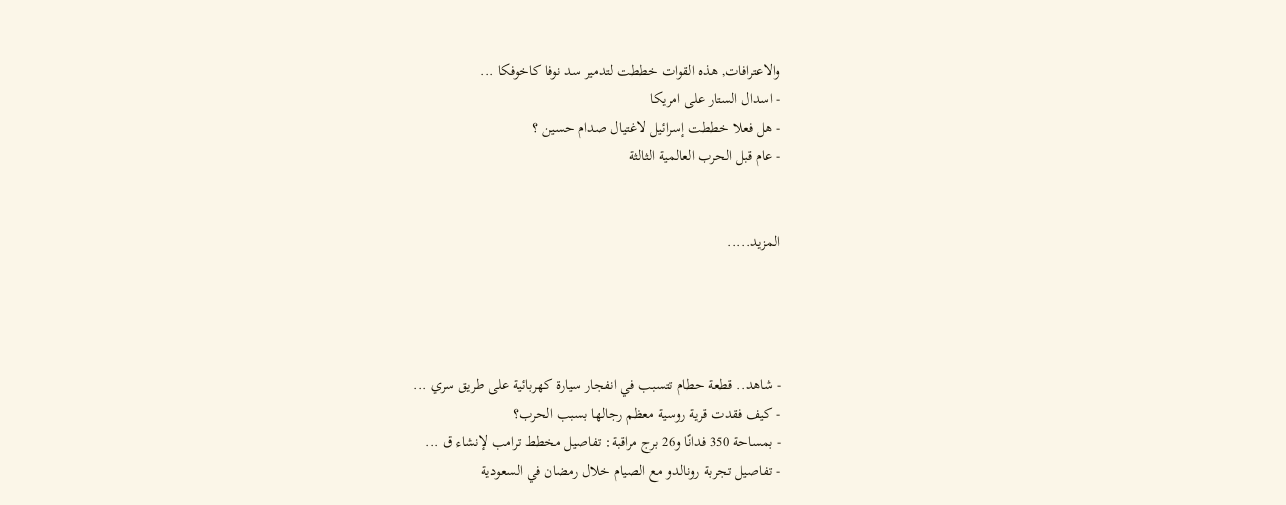والاعترافات, هذه القوات خططت لتدمير سد نوفا كاخوفكا ...
- اسدال الستار على امريكا
- هل فعلا خططت إسرائيل لاغتيال صدام حسين ؟
- عام قبل الحرب العالمية الثالثة


المزيد.....




- شاهد.. قطعة حطام تتسبب في انفجار سيارة كهربائية على طريق سري ...
- كيف فقدت قرية روسية معظم رجالها بسبب الحرب؟
- بمساحة 350 فدانًا و26 برج مراقبة: تفاصيل مخطط ترامب لإنشاء ق ...
- تفاصيل تجربة رونالدو مع الصيام خلال رمضان في السعودية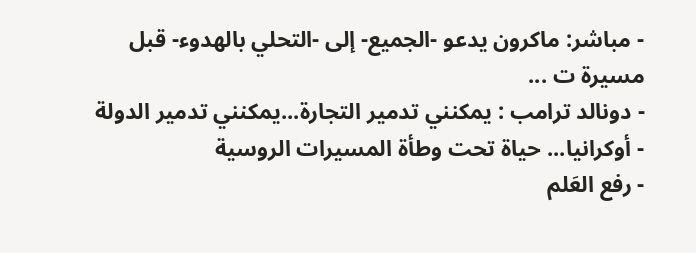- مباشر: ماكرون يدعو -الجميع- إلى -التحلي بالهدوء- قبل مسيرة ت ...
- دونالد ترامب : يمكنني تدمير التجارة...يمكنني تدمير الدولة
- أوكرانيا... حياة تحت وطأة المسيرات الروسية
- رفع العَلم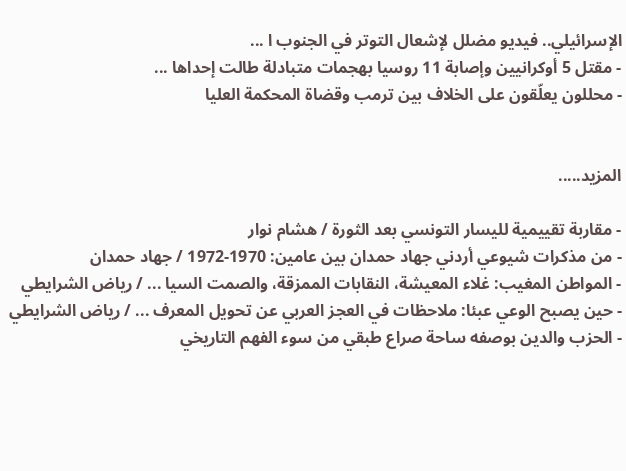الإسرائيلي.. فيديو مضلل لإشعال التوتر في الجنوب ا ...
- مقتل 5 أوكرانيين وإصابة 11 روسيا بهجمات متبادلة طالت إحداها ...
- محللون يعلّقون على الخلاف بين ترمب وقضاة المحكمة العليا


المزيد.....

- مقاربة تقييمية لليسار التونسي بعد الثورة / هشام نوار
- من مذكرات شيوعي أردني جهاد حمدان بين عامين: 1970-1972 / جهاد حمدان
- المواطن المغيب: غلاء المعيشة، النقابات الممزقة، والصمت السيا ... / رياض الشرايطي
- حين يصبح الوعي عبئا: ملاحظات في العجز العربي عن تحويل المعرف ... / رياض الشرايطي
- الحزب والدين بوصفه ساحة صراع طبقي من سوء الفهم التاريخي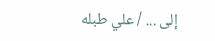إلى ... / علي طبله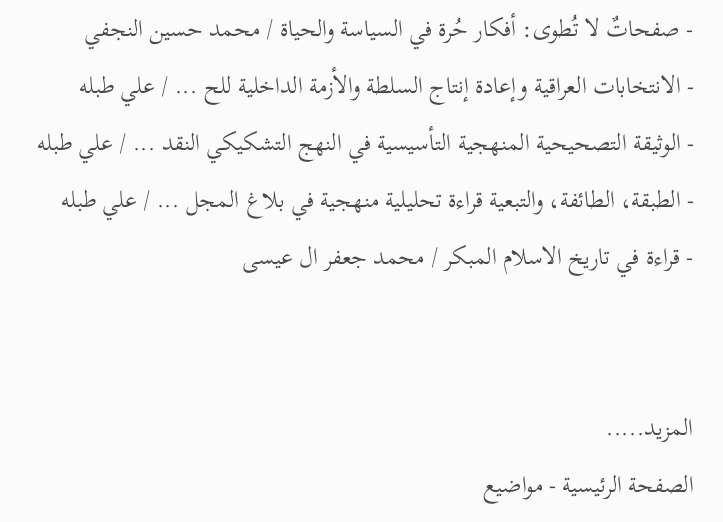- صفحاتٌ لا تُطوى: أفكار حُرة في السياسة والحياة / محمد حسين النجفي
- الانتخابات العراقية وإعادة إنتاج السلطة والأزمة الداخلية للح ... / علي طبله
- الوثيقة التصحيحية المنهجية التأسيسية في النهج التشكيكي النقد ... / علي طبله
- الطبقة، الطائفة، والتبعية قراءة تحليلية منهجية في بلاغ المجل ... / علي طبله
- قراءة في تاريخ الاسلام المبكر / محمد جعفر ال عيسى


المزيد.....
الصفحة الرئيسية - مواضيع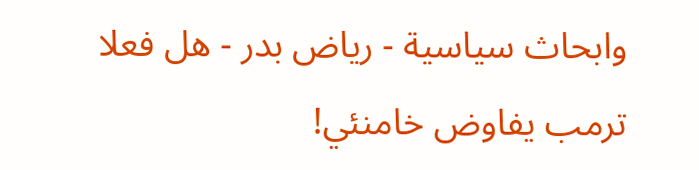وابحاث سياسية - رياض بدر - هل فعلا ترمب يفاوض خامنئي!